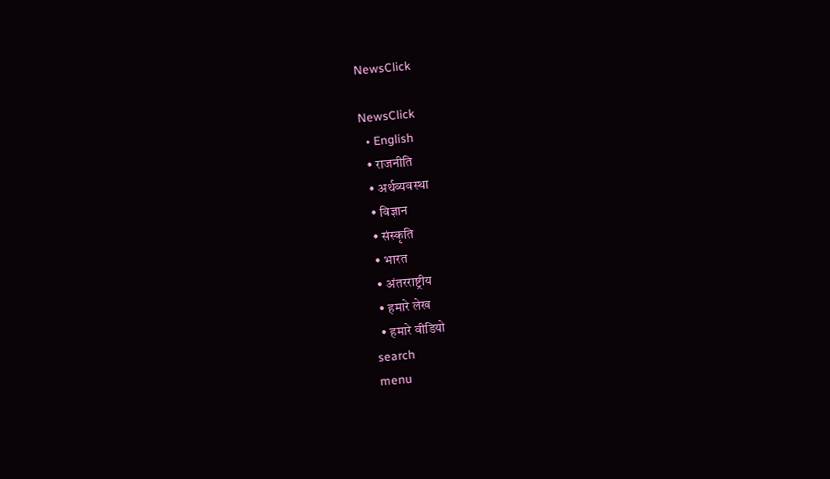NewsClick

NewsClick
  • English
  • राजनीति
  • अर्थव्यवस्था
  • विज्ञान
  • संस्कृति
  • भारत
  • अंतरराष्ट्रीय
  • हमारे लेख
  • हमारे वीडियो
search
menu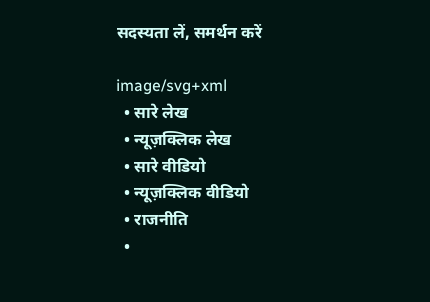सदस्यता लें, समर्थन करें

image/svg+xml
  • सारे लेख
  • न्यूज़क्लिक लेख
  • सारे वीडियो
  • न्यूज़क्लिक वीडियो
  • राजनीति
  •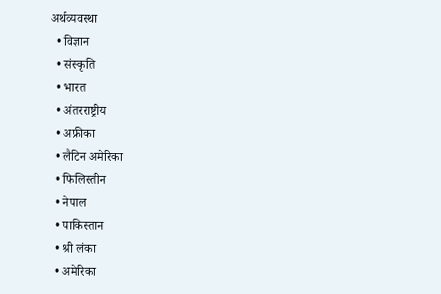अर्थव्यवस्था
  • विज्ञान
  • संस्कृति
  • भारत
  • अंतरराष्ट्रीय
  • अफ्रीका
  • लैटिन अमेरिका
  • फिलिस्तीन
  • नेपाल
  • पाकिस्तान
  • श्री लंका
  • अमेरिका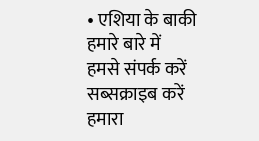• एशिया के बाकी
हमारे बारे में
हमसे संपर्क करें
सब्सक्राइब करें
हमारा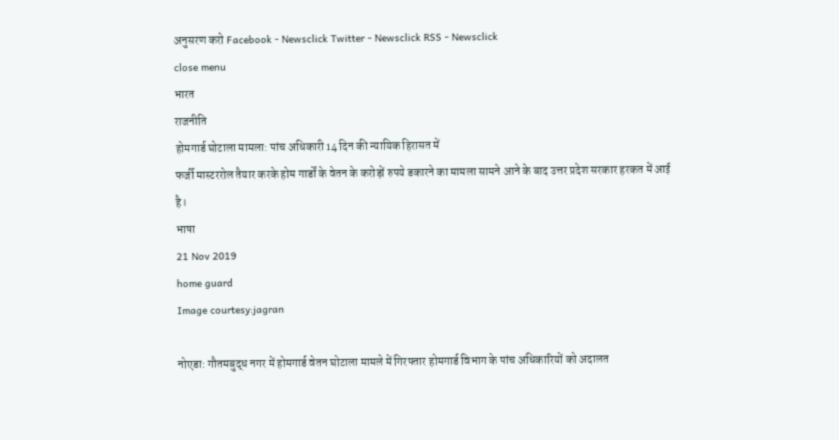अनुसरण करो Facebook - Newsclick Twitter - Newsclick RSS - Newsclick
close menu
भारत
राजनीति
होमगार्ड घोटाला मामला: पांच अधिकारी 14 दिन की न्यायिक हिरासत में
फर्जी मास्टररोल तैयार करके होम गार्डों के वेतन के करोड़ों रुपये डकारने का मामला सामने आने के बाद उत्तर प्रदेश सरकार हरकत में आई है।
भाषा
21 Nov 2019
home guard
Image courtesy:jagran

नोएडा: गौतमबुद्ध नगर में होमगार्ड वेतन घोटाला मामले में गिरफ्तार होमगार्ड विभाग के पांच अधिकारियों को अदालत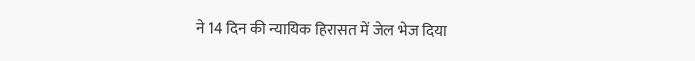ने 14 दिन की न्यायिक हिरासत में जेल भेज दिया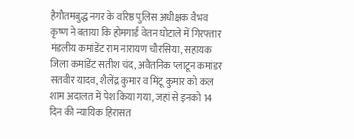हैगौतमबुद्ध नगर के वरिष्ठ पुलिस अधीक्षक वैभव कृष्ण ने बताया कि होमगार्ड वेतन घोटाले में गिरफ्तार मंडलीय कमांडेंट राम नारायण चौरसिया, सहायक जिला कमांडेंट सतीश चंद, अवैतनिक प्लाटून कमांडर सतवीर यादव, शैलेंद्र कुमार व मिंटू कुमार को कल शाम अदालत में पेश किया गया, जहां से इनको 14 दिन की न्यायिक हिरासत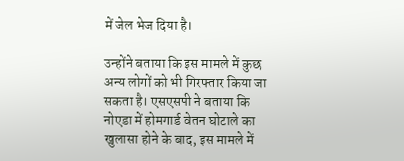में जेल भेज दिया है।

उन्होंने बताया कि इस मामले में कुछ अन्य लोगों को भी गिरफ्तार किया जा सकता है। एसएसपी ने बताया कि नोएडा में होमगार्ड वेतन घोटाले का खुलासा होने के बाद, इस मामले में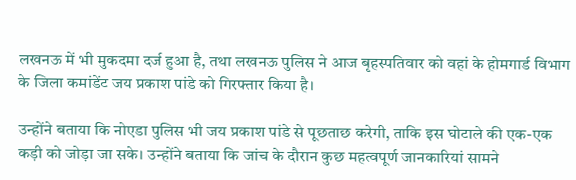लखनऊ में भी मुकदमा दर्ज हुआ है, तथा लखनऊ पुलिस ने आज बृहस्पतिवार को वहां के होमगार्ड विभाग के जिला कमांडेंट जय प्रकाश पांडे को गिरफ्तार किया है।

उन्होंने बताया कि नोएडा पुलिस भी जय प्रकाश पांडे से पूछताछ करेगी, ताकि इस घोटाले की एक-एक कड़ी को जोड़ा जा सके। उन्होंने बताया कि जांच के दौरान कुछ महत्वपूर्ण जानकारियां सामने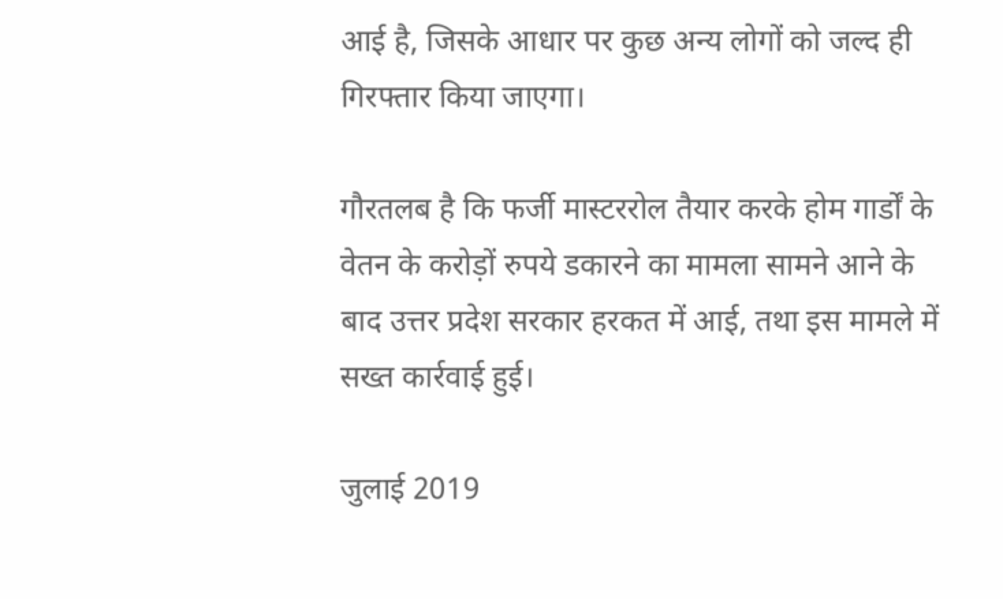आई है, जिसके आधार पर कुछ अन्य लोगों को जल्द ही गिरफ्तार किया जाएगा।

गौरतलब है कि फर्जी मास्टररोल तैयार करके होम गार्डों के वेतन के करोड़ों रुपये डकारने का मामला सामने आने के बाद उत्तर प्रदेश सरकार हरकत में आई, तथा इस मामले में सख्त कार्रवाई हुई।

जुलाई 2019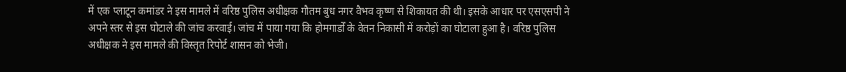में एक प्लाटून कमांडर ने इस मामले में वरिष्ठ पुलिस अधीक्षक गौतम बुध नगर वैभव कृष्ण से शिकायत की थी। इसके आधार पर एसएसपी ने अपने स्तर से इस घोटाले की जांच करवाई। जांच में पाया गया कि होमगार्डों के वेतन निकासी में करोड़ों का घोटाला हुआ है। वरिष्ठ पुलिस अधीक्षक ने इस मामले की विस्तृत रिपोर्ट शासन को भेजी।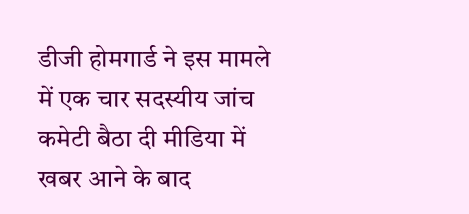डीजी होमगार्ड ने इस मामले में एक चार सदस्यीय जांच कमेटी बैठा दी मीडिया में खबर आने के बाद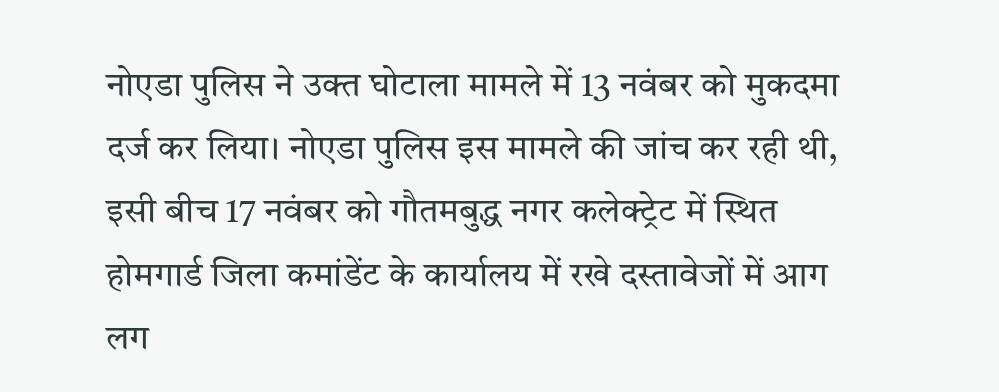नोएडा पुलिस ने उक्त घोटाला मामले में 13 नवंबर को मुकदमा दर्ज कर लिया। नोएडा पुलिस इस मामले की जांच कर रही थी, इसी बीच 17 नवंबर को गौतमबुद्ध नगर कलेक्ट्रेट में स्थित होमगार्ड जिला कमांडेंट के कार्यालय में रखे दस्तावेजों में आग लग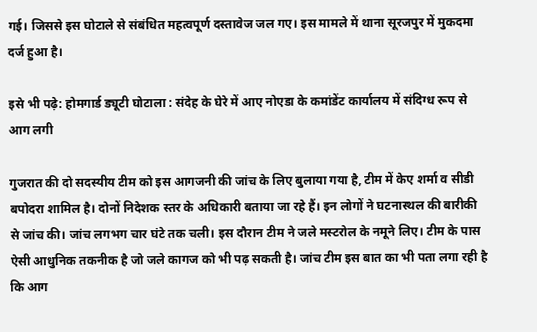गई। जिससे इस घोटाले से संबंधित महत्वपूर्ण दस्तावेज जल गए। इस मामले में थाना सूरजपुर में मुकदमा दर्ज हुआ है।

इसे भी पढ़े: होमगार्ड ड्यूटी घोटाला : संदेह के घेरे में आए नोएडा के कमांडेंट कार्यालय में संदिग्ध रूप से आग लगी

गुजरात की दो सदस्यीय टीम को इस आगजनी की जांच के लिए बुलाया गया है, टीम में केए शर्मा व सीडी बपोदरा शामिल है। दोनों निदेशक स्तर के अधिकारी बताया जा रहे हैं। इन लोगों ने घटनास्थल की बारीकी से जांच की। जांच लगभग चार घंटे तक चली। इस दौरान टीम ने जले मस्टरोल के नमूने लिए। टीम के पास ऐसी आधुनिक तकनीक है जो जले कागज को भी पढ़ सकती है। जांच टीम इस बात का भी पता लगा रही है कि आग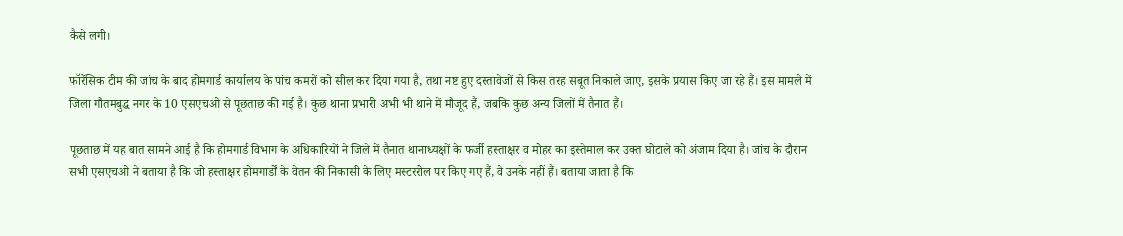कैसे लगी।

फॉरेंसिक टीम की जांच के बाद होमगार्ड कार्यालय के पांच कमरों को सील कर दिया गया है, तथा नष्ट हुए दस्तावेजों से किस तरह सबूत निकाले जाए, इसके प्रयास किए जा रहे हैं। इस मामले में जिला गौतमबुद्ध नगर के 10 एसएचओ से पूछताछ की गई है। कुछ थाना प्रभारी अभी भी थाने में मौजूद हैं, जबकि कुछ अन्य जिलों में तैनात हैं।

पूछताछ में यह बात सामने आई है कि होमगार्ड विभाग के अधिकारियों ने जिले में तैनात थानाध्यक्षों के फर्जी हस्ताक्षर व मोहर का इस्तेमाल कर उक्त घोटाले को अंजाम दिया है। जांच के दौरान सभी एसएचओ ने बताया है कि जो हस्ताक्षर होमगार्डों के वेतन की निकासी के लिए मस्टररोल पर किए गए हैं, वे उनके नहीं हैं। बताया जाता है कि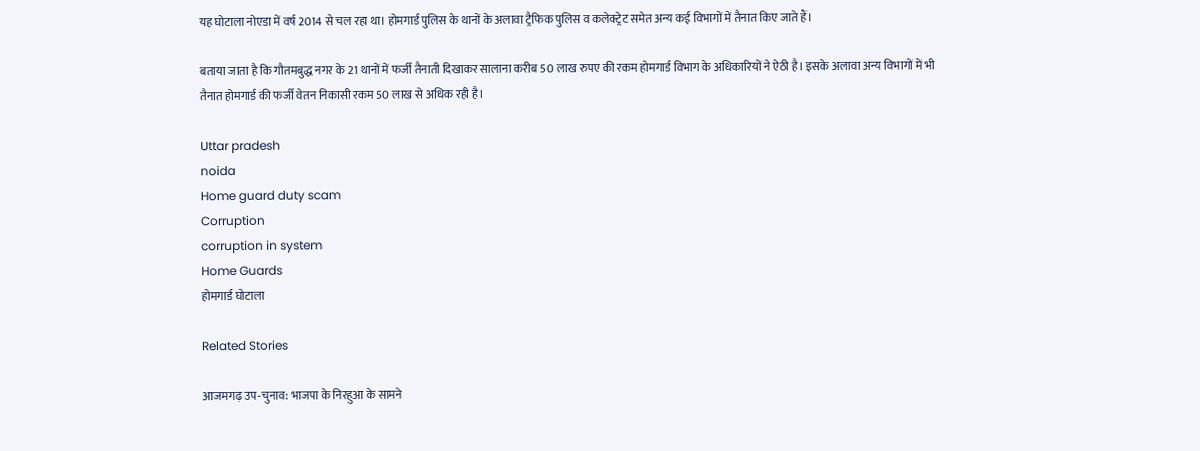यह घोटाला नोएडा में वर्ष 2014 से चल रहा था। होमगार्ड पुलिस के थानों के अलावा ट्रैफिक पुलिस व कलेक्ट्रेट समेत अन्य कई विभागों में तैनात किए जाते हैं।

बताया जाता है कि गौतमबुद्ध नगर के 21 थानों में फर्जी तैनाती दिखाकर सालाना करीब 50 लाख रुपए की रकम होमगार्ड विभाग के अधिकारियों ने ऐठी है। इसके अलावा अन्य विभागों में भी तैनात होमगार्ड की फर्जी वेतन निकासी रकम 50 लाख से अधिक रही है।

Uttar pradesh
noida
Home guard duty scam
Corruption
corruption in system
Home Guards
होमगार्ड घोटाला

Related Stories

आजमगढ़ उप-चुनाव: भाजपा के निरहुआ के सामने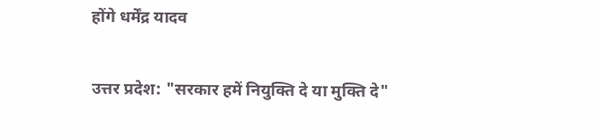होंगे धर्मेंद्र यादव

उत्तर प्रदेश: "सरकार हमें नियुक्ति दे या मुक्ति दे"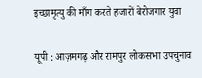इच्छामृत्यु की माँग करते हजारों बेरोजगार युवा

यूपी : आज़मगढ़ और रामपुर लोकसभा उपचुनाव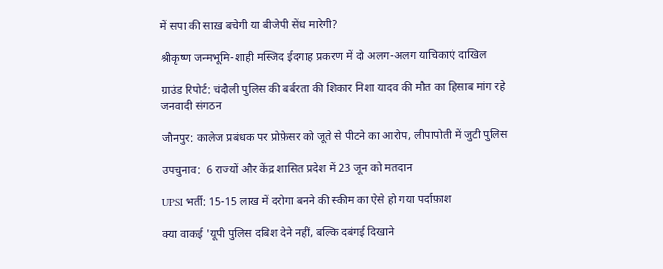में सपा की साख़ बचेगी या बीजेपी सेंध मारेगी?

श्रीकृष्ण जन्मभूमि-शाही मस्जिद ईदगाह प्रकरण में दो अलग-अलग याचिकाएं दाखिल

ग्राउंड रिपोर्ट: चंदौली पुलिस की बर्बरता की शिकार निशा यादव की मौत का हिसाब मांग रहे जनवादी संगठन

जौनपुर: कालेज प्रबंधक पर प्रोफ़ेसर को जूते से पीटने का आरोप, लीपापोती में जुटी पुलिस

उपचुनाव:  6 राज्यों और केंद्र शासित प्रदेश में 23 जून को मतदान

UPSI भर्ती: 15-15 लाख में दरोगा बनने की स्कीम का ऐसे हो गया पर्दाफ़ाश

क्या वाकई 'यूपी पुलिस दबिश देने नहीं, बल्कि दबंगई दिखाने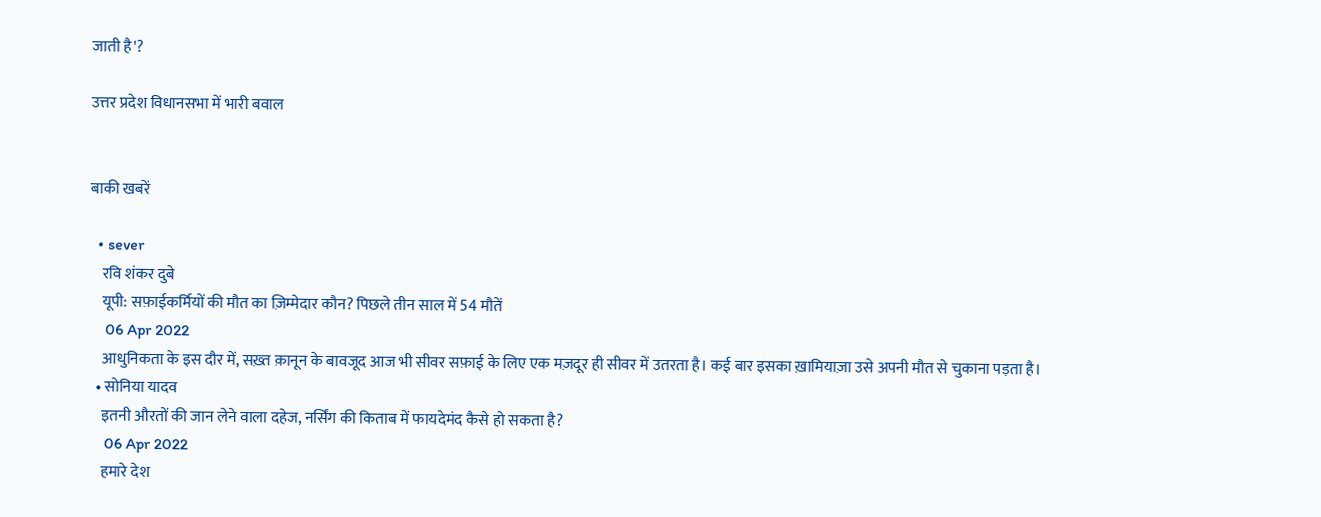जाती है'?

उत्तर प्रदेश विधानसभा में भारी बवाल


बाकी खबरें

  • sever
    रवि शंकर दुबे
    यूपी: सफ़ाईकर्मियों की मौत का ज़िम्मेदार कौन? पिछले तीन साल में 54 मौतें
    06 Apr 2022
    आधुनिकता के इस दौर में, सख़्त क़ानून के बावजूद आज भी सीवर सफ़ाई के लिए एक मज़दूर ही सीवर में उतरता है। कई बार इसका ख़ामियाज़ा उसे अपनी मौत से चुकाना पड़ता है।
  • सोनिया यादव
    इतनी औरतों की जान लेने वाला दहेज, नर्सिंग की किताब में फायदेमंद कैसे हो सकता है?
    06 Apr 2022
    हमारे देश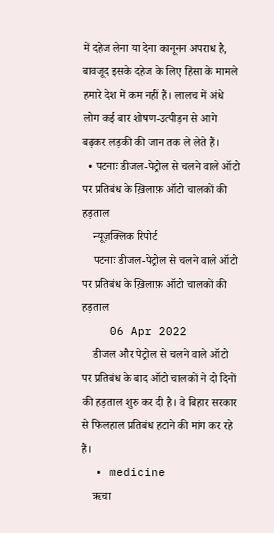में दहेज लेना या देना कानूनन अपराध है, बावजूद इसके दहेज के लिए हिंसा के मामले हमारे देश में कम नहीं हैं। लालच में अंधे लोग कई बार शोषण-उत्पीड़न से आगे बढ़कर लड़की की जान तक ले लेते हैं।
  • पटनाः डीजल-पेट्रोल से चलने वाले ऑटो पर प्रतिबंध के ख़िलाफ़ ऑटो चालकों की हड़ताल
    न्यूज़क्लिक रिपोर्ट
    पटनाः डीजल-पेट्रोल से चलने वाले ऑटो पर प्रतिबंध के ख़िलाफ़ ऑटो चालकों की हड़ताल
    06 Apr 2022
    डीजल और पेट्रोल से चलने वाले ऑटो पर प्रतिबंध के बाद ऑटो चालकों ने दो दिनों की हड़ताल शुरु कर दी है। वे बिहार सरकार से फिलहाल प्रतिबंध हटाने की मांग कर रहे हैं।
  • medicine
    ऋचा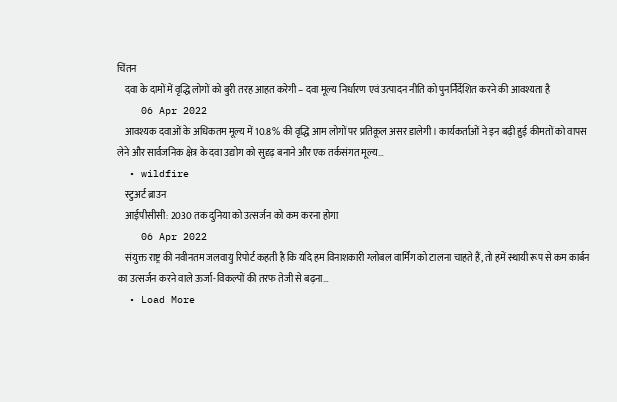चिंतन
    दवा के दामों में वृद्धि लोगों को बुरी तरह आहत करेगी – दवा मूल्य निर्धारण एवं उत्पादन नीति को पुनर्निर्देशित करने की आवश्यता है
    06 Apr 2022
    आवश्यक दवाओं के अधिकतम मूल्य में 10.8% की वृद्धि आम लोगों पर प्रतिकूल असर डालेगी। कार्यकर्ताओं ने इन बढ़ी हुई कीमतों को वापस लेने और सार्वजनिक क्षेत्र के दवा उद्योग को सुदृढ़ बनाने और एक तर्कसंगत मूल्य…
  • wildfire
    स्टुअर्ट ब्राउन
    आईपीसीसी: 2030 तक दुनिया को उत्सर्जन को कम करना होगा
    06 Apr 2022
    संयुक्त राष्ट्र की नवीनतम जलवायु रिपोर्ट कहती है कि यदि हम विनाशकारी ग्लोबल वार्मिंग को टालना चाहते हैं, तो हमें स्थायी रूप से कम कार्बन का उत्सर्जन करने वाले ऊर्जा-विकल्पों की तरफ तेजी से बढ़ना…
  • Load More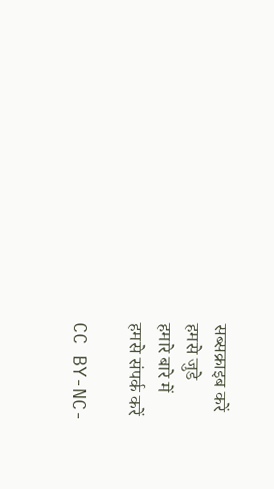सब्सक्राइब करें
हमसे जुडे
हमारे बारे में
हमसे संपर्क करें

CC BY-NC-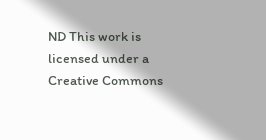ND This work is licensed under a Creative Commons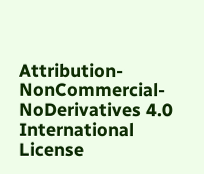Attribution-NonCommercial-NoDerivatives 4.0 International License